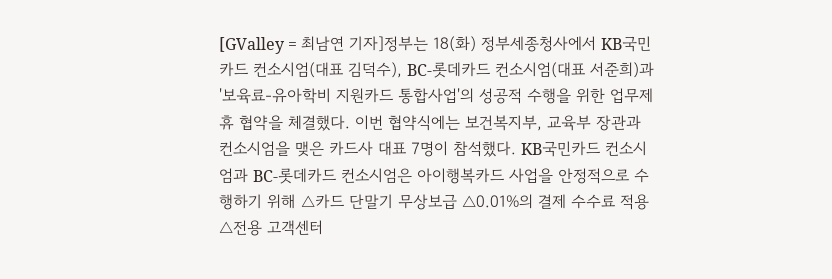[GValley = 최남연 기자]정부는 18(화) 정부세종청사에서 KB국민카드 컨소시엄(대표 김덕수), BC-롯데카드 컨소시엄(대표 서준희)과 '보육료-유아학비 지원카드 통합사업'의 성공적 수행을 위한 업무제휴 협약을 체결했다. 이번 협약식에는 보건복지부, 교육부 장관과 컨소시엄을 맺은 카드사 대표 7명이 참석했다. KB국민카드 컨소시엄과 BC-롯데카드 컨소시엄은 아이행복카드 사업을 안정적으로 수행하기 위해 △카드 단말기 무상보급 △0.01%의 결제 수수료 적용 △전용 고객센터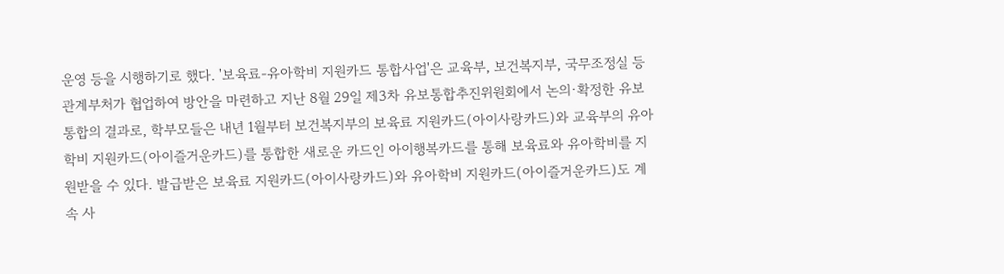운영 등을 시행하기로 했다. '보육료-유아학비 지원카드 통합사업'은 교육부, 보건복지부, 국무조정실 등 관계부처가 협업하여 방안을 마련하고 지난 8월 29일 제3차 유보통합추진위원회에서 논의·확정한 유보통합의 결과로, 학부모들은 내년 1월부터 보건복지부의 보육료 지원카드(아이사랑카드)와 교육부의 유아학비 지원카드(아이즐거운카드)를 통합한 새로운 카드인 아이행복카드를 통해 보육료와 유아학비를 지원받을 수 있다. 발급받은 보육료 지원카드(아이사랑카드)와 유아학비 지원카드(아이즐거운카드)도 계속 사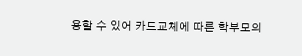용할 수 있어 카드교체에 따른 학부모의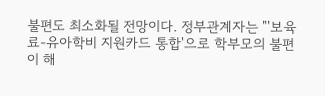불편도 최소화될 전망이다. 정부관계자는 "'보육료-유아학비 지원카드 통합'으로 학부모의 불편이 해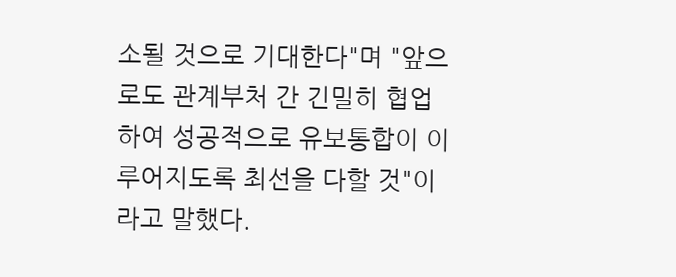소될 것으로 기대한다"며 "앞으로도 관계부처 간 긴밀히 협업하여 성공적으로 유보통합이 이루어지도록 최선을 다할 것"이라고 말했다.